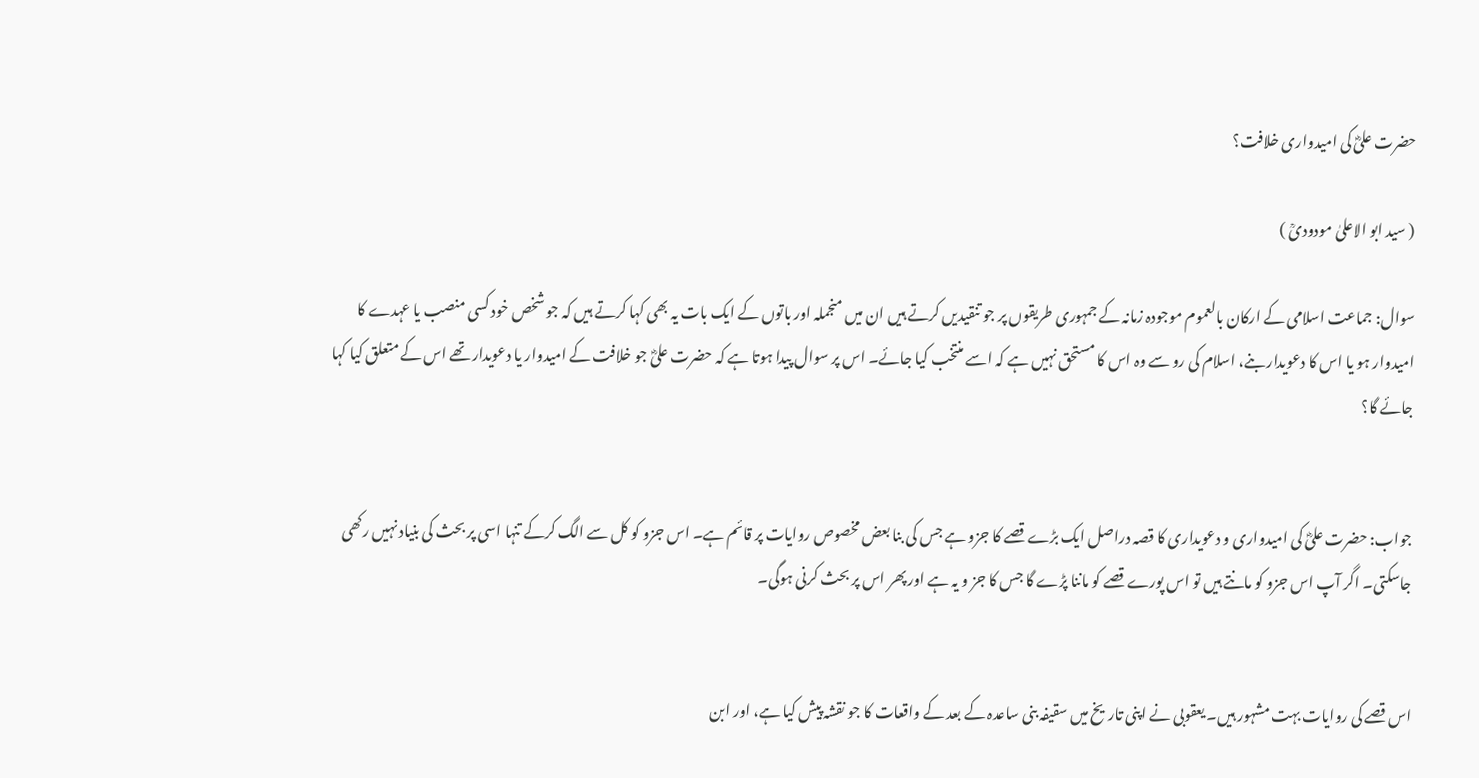حضرت علیؓ کی امیدواری خلافت؟

( سید ابو الاعلیٰ مودودیؒ )

سوال: جماعت اسلامی کے ارکان بالعموم موجودہ زمانہ کے جمہوری طریقوں پر جو تنقیدیں کرتے ہیں ان میں منجملہ اور باتوں کے ایک بات یہ بھی کہا کرتے ہیں کہ جو شخص خود کسی منصب یا عہدے کا امیدوار ہو یا اس کا دعویدار بنے، اسلام کی رو سے وہ اس کا مستحق نہیں ہے کہ اسے منتخب کیا جائے۔ اس پر سوال پیدا ہوتا ہے کہ حضرت علیؓ جو خلافت کے امیدوار یا دعویدار تھے اس کے متعلق کیا کہا جائے گا؟


جواب: حضرت علیؓ کی امیدواری و دعویداری کا قصہ دراصل ایک بڑے قصے کا جزو ہے جس کی بنا بعض مخصوص روایات پر قائم ہے۔ اس جزو کو کل سے الگ کرکے تنہا اسی پر بحث کی بنیاد نہیں رکھی جاسکتی۔ اگر آپ اس جزو کو مانتے ہیں تو اس پورے قصے کو ماننا پڑے گا جس کا جز و یہ ہے اور پھر اس پر بحث کرنی ہوگی۔


اس قصے کی روایات بہت مشہور ہیں۔ یعقوبی نے اپنی تاریخ میں سقیفہ بنی ساعدہ کے بعد کے واقعات کا جو نقشہ پیش کیا ہے، اور ابن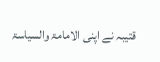قتیبہ نے اپنی الامامۃ والسیاسۃ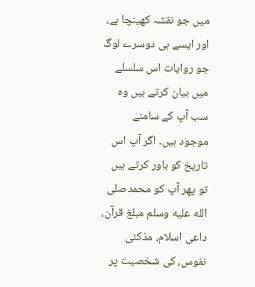میں جو نقشہ کھینچا ہے، اور ایسے ہی دوسرے لوگ جو روایات اس سلسلے میں بیان کرتے ہیں وہ سب آپ کے سامنے موجود ہیں۔ اگر آپ اس تاریخ کو باور کرتے ہیں تو پھر آپ کو محمدصلى الله عليه وسلم مبلغ قرآن، داعی اسلام، مذکئی نفوس، کی شخصیت پر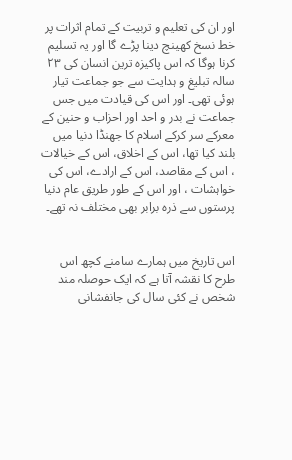اور ان کی تعلیم و تربیت کے تمام اثرات پر خط نسخ کھینچ دینا پڑے گا اور یہ تسلیم کرنا ہوگا کہ اس پاکیزہ ترین انسان کی ۲۳ سالہ تبلیغ و ہدایت سے جو جماعت تیار ہوئی تھی۔ اور اس کی قیادت میں جس جماعت نے بدر و احد اور احزاب و حنین کے معرکے سر کرکے اسلام کا جھنڈا دنیا میں بلند کیا تھا، اس کے اخلاق، اس کے خیالات ، اس کے مقاصد، اس کے ارادے، اس کی خواہشات ، اور اس کے طور طریق عام دنیا پرستوں سے ذرہ برابر بھی مختلف نہ تھے۔


اس تاریخ میں ہمارے سامنے کچھ اس طرح کا نقشہ آتا ہے کہ ایک حوصلہ مند شخص نے کئی سال کی جانفشانی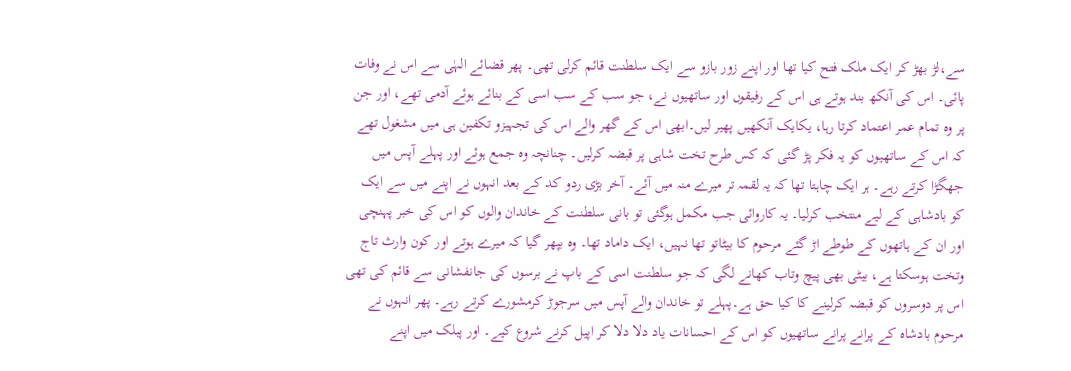سے،لڑ بھڑ کر ایک ملک فتح کیا تھا اور اپنے زور بازو سے ایک سلطنت قائم کرلی تھی۔ پھر قضائے الہٰی سے اس نے وفات پائی۔ اس کی آنکھ بند ہوتے ہی اس کے رفیقوں اور ساتھیوں نے، جو سب کے سب اسی کے بنائے ہوئے آدمی تھے، اور جن پر وہ تمام عمر اعتماد کرتا رہا، یکایک آنکھیں پھیر لیں۔ابھی اس کے گھر والے اس کی تجہیزو تکفین ہی میں مشغول تھے کہ اس کے ساتھیوں کو یہ فکر پڑ گئی کہ کس طرح تخت شاہی پر قبضہ کرلیں۔ چنانچہ وہ جمع ہوئے اور پہلے آپس میں جھگڑا کرتے رہے۔ ہر ایک چاہتا تھا کہ یہ لقمہ تر میرے منہ میں آئے۔ آخر بڑی ردو کد کے بعد انہوں نے اپنے میں سے ایک کو بادشاہی کے لیے منتخب کرلیا۔ یہ کاروائی جب مکمل ہوگئی تو بانی سلطنت کے خاندان والوں کو اس کی خبر پہنچی اور ان کے ہاتھوں کے طوطے اڑ گئے مرحوم کا بیٹاتو تھا نہیں، ایک داماد تھا۔ وہ بپھر گیا کہ میرے ہوتے اور کون وارث تاج وتخت ہوسکتا ہے، بیٹی بھی پیچ وتاب کھانے لگی کہ جو سلطنت اسی کے باپ نے برسوں کی جانفشانی سے قائم کی تھی اس پر دوسروں کو قبضہ کرلینے کا کیا حق ہے۔پہلے تو خاندان والے آپس میں سرجوڑ کرمشورے کرتے رہے۔ پھر انہوں نے مرحوم بادشاہ کے پرانے پرانے ساتھیوں کو اس کے احسانات یاد دلا دلا کر اپیل کرنے شروع کیے۔ اور پبلک میں اپنے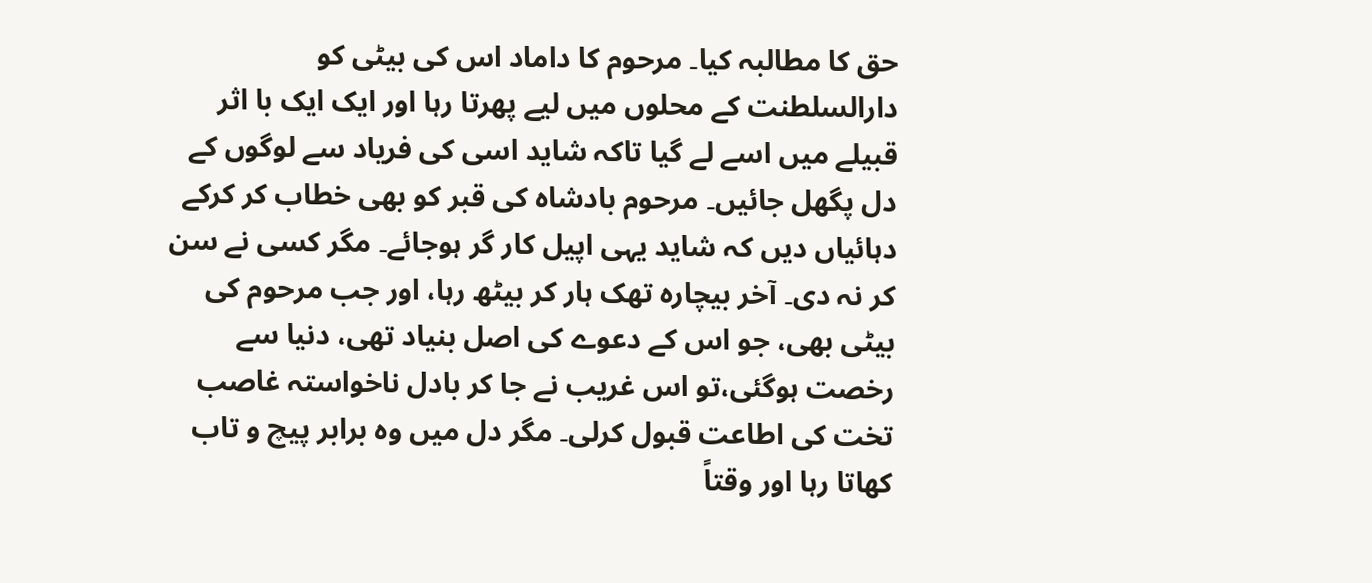حق کا مطالبہ کیا۔ مرحوم کا داماد اس کی بیٹی کو دارالسلطنت کے محلوں میں لیے پھرتا رہا اور ایک ایک با اثر قبیلے میں اسے لے گیا تاکہ شاید اسی کی فریاد سے لوگوں کے دل پگھل جائیں۔ مرحوم بادشاہ کی قبر کو بھی خطاب کر کرکے دہائیاں دیں کہ شاید یہی اپیل کار گر ہوجائے۔ مگر کسی نے سن کر نہ دی۔ آخر بیچارہ تھک ہار کر بیٹھ رہا، اور جب مرحوم کی بیٹی بھی، جو اس کے دعوے کی اصل بنیاد تھی، دنیا سے رخصت ہوگئی،تو اس غریب نے جا کر بادل ناخواستہ غاصب تخت کی اطاعت قبول کرلی۔ مگر دل میں وہ برابر پیچ و تاب کھاتا رہا اور وقتاً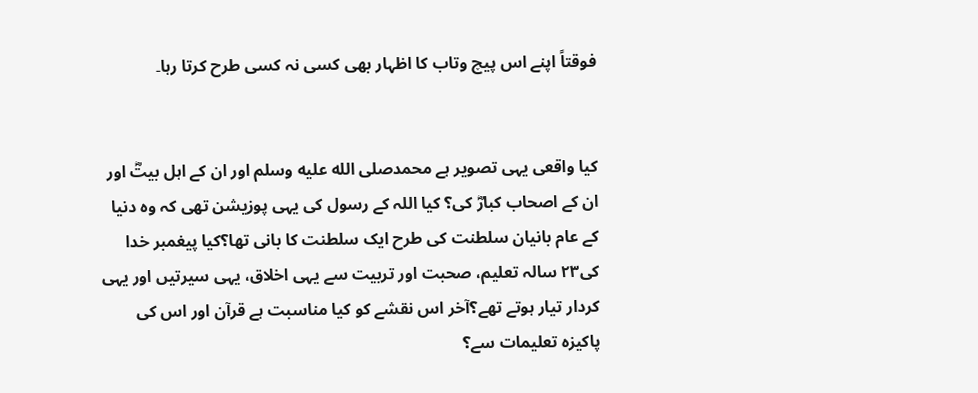فوقتاً اپنے اس پیچ وتاب کا اظہار بھی کسی نہ کسی طرح کرتا رہا۔


کیا واقعی یہی تصویر ہے محمدصلى الله عليه وسلم اور ان کے اہل بیتؓ اور ان کے اصحاب کبارؓ کی؟ کیا اللہ کے رسول کی یہی پوزیشن تھی کہ وہ دنیا کے عام بانیان سلطنت کی طرح ایک سلطنت کا بانی تھا؟کیا پیغمبر خدا کی۲۳ سالہ تعلیم، صحبت اور تربیت سے یہی اخلاق، یہی سیرتیں اور یہی کردار تیار ہوتے تھے؟آخر اس نقشے کو کیا مناسبت ہے قرآن اور اس کی پاکیزہ تعلیمات سے؟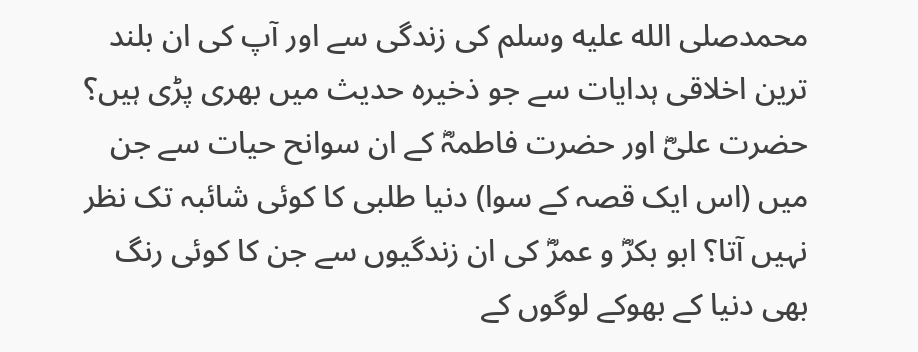محمدصلى الله عليه وسلم کی زندگی سے اور آپ کی ان بلند ترین اخلاقی ہدایات سے جو ذخیرہ حدیث میں بھری پڑی ہیں؟ حضرت علیؓ اور حضرت فاطمہؓ کے ان سوانح حیات سے جن میں (اس ایک قصہ کے سوا) دنیا طلبی کا کوئی شائبہ تک نظر نہیں آتا؟ ابو بکرؓ و عمرؓ کی ان زندگیوں سے جن کا کوئی رنگ بھی دنیا کے بھوکے لوگوں کے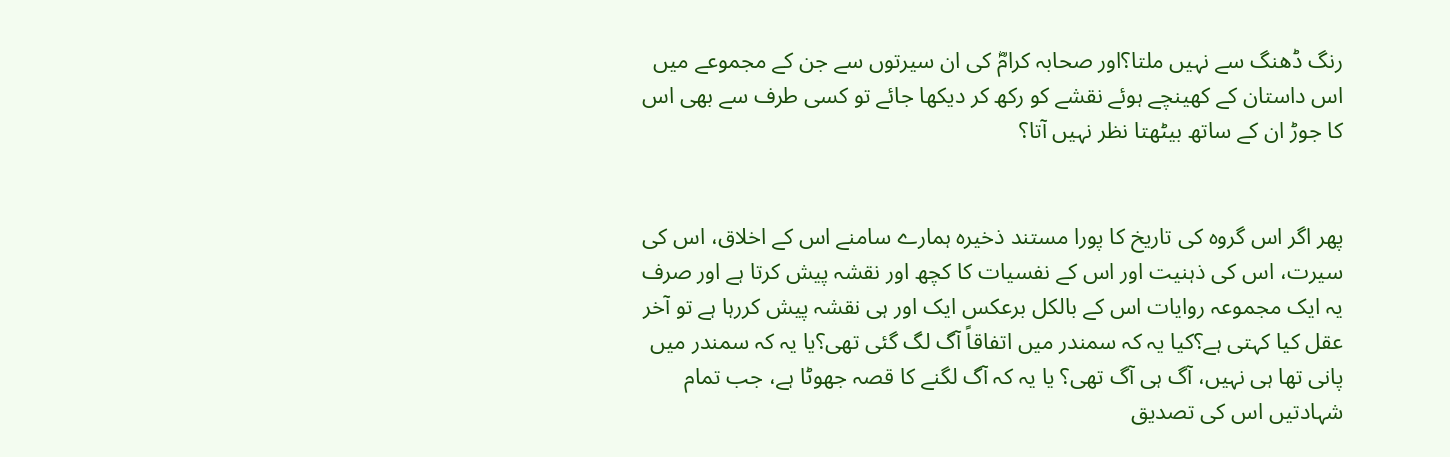رنگ ڈھنگ سے نہیں ملتا؟اور صحابہ کرامؓ کی ان سیرتوں سے جن کے مجموعے میں اس داستان کے کھینچے ہوئے نقشے کو رکھ کر دیکھا جائے تو کسی طرف سے بھی اس کا جوڑ ان کے ساتھ بیٹھتا نظر نہیں آتا؟


پھر اگر اس گروہ کی تاریخ کا پورا مستند ذخیرہ ہمارے سامنے اس کے اخلاق، اس کی سیرت، اس کی ذہنیت اور اس کے نفسیات کا کچھ اور نقشہ پیش کرتا ہے اور صرف یہ ایک مجموعہ روایات اس کے بالکل برعکس ایک اور ہی نقشہ پیش کررہا ہے تو آخر عقل کیا کہتی ہے؟کیا یہ کہ سمندر میں اتفاقاً آگ لگ گئی تھی؟یا یہ کہ سمندر میں پانی تھا ہی نہیں، آگ ہی آگ تھی؟ یا یہ کہ آگ لگنے کا قصہ جھوٹا ہے، جب تمام شہادتیں اس کی تصدیق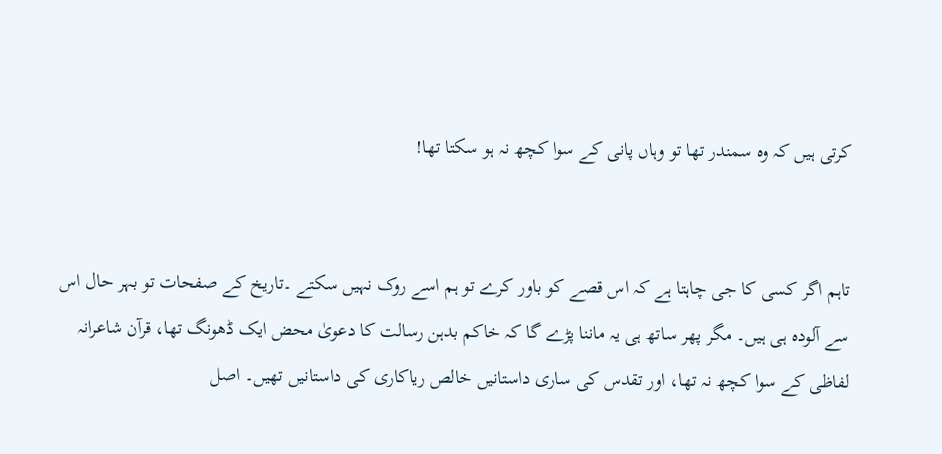کرتی ہیں کہ وہ سمندر تھا تو وہاں پانی کے سوا کچھ نہ ہو سکتا تھا!


تاہم اگر کسی کا جی چاہتا ہے کہ اس قصے کو باور کرے تو ہم اسے روک نہیں سکتے ۔تاریخ کے صفحات تو بہر حال اس سے آلودہ ہی ہیں۔ مگر پھر ساتھ ہی یہ ماننا پڑے گا کہ خاکم بدہن رسالت کا دعویٰ محض ایک ڈھونگ تھا، قرآن شاعرانہ لفاظی کے سوا کچھ نہ تھا، اور تقدس کی ساری داستانیں خالص ریاکاری کی داستانیں تھیں۔ اصل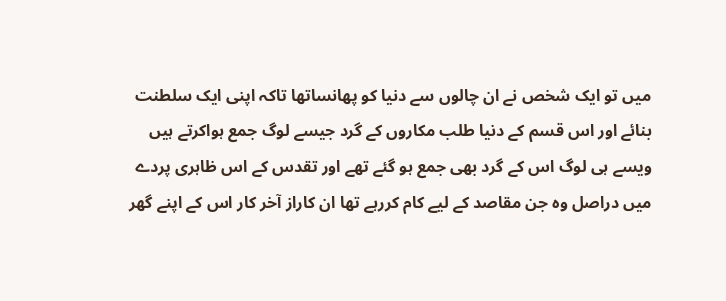میں تو ایک شخص نے ان چالوں سے دنیا کو پھانساتھا تاکہ اپنی ایک سلطنت بنائے اور اس قسم کے دنیا طلب مکاروں کے گرد جیسے لوگ جمع ہواکرتے ہیں ویسے ہی لوگ اس کے گرد بھی جمع ہو گئے تھے اور تقدس کے اس ظاہری پردے میں دراصل وہ جن مقاصد کے لیے کام کررہے تھا ان کاراز آخر کار اس کے اپنے گھر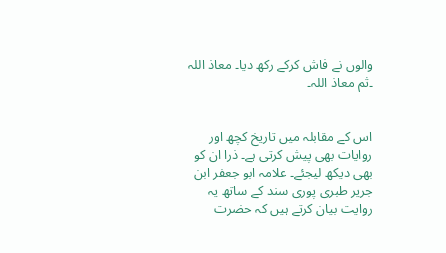والوں نے فاش کرکے رکھ دیا۔ معاذ اللہ ۔ثم معاذ اللہ۔


اس کے مقابلہ میں تاریخ کچھ اور روایات بھی پیش کرتی ہے۔ ذرا ان کو بھی دیکھ لیجئے۔ علامہ ابو جعفر ابن جریر طبری پوری سند کے ساتھ یہ روایت بیان کرتے ہیں کہ حضرت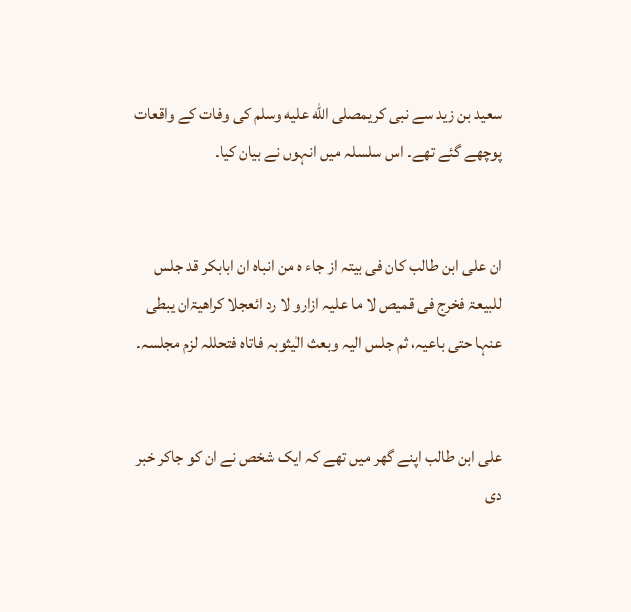سعید بن زید سے نبی کریمصلى الله عليه وسلم کی وفات کے واقعات پوچھے گئے تھے۔ اس سلسلہ میں انہوں نے بیان کیا۔


ان علی ابن طالب کان فی بیتہ از جاء ہ من انباہ ان ابابکر قد جلس للبیعۃ فخرج فی قمیص لا ما علیہ ازارو لا رد ائعجلا کراھیۃان یبطی عنہا حتی باعیہ، ثم جلس الیہ وبعث الٰیثوبہ فاتاہ فتحللہ لزم مجلسہ۔


علی ابن طالب اپنے گھر میں تھے کہ ایک شخص نے ان کو جاکر خبر دی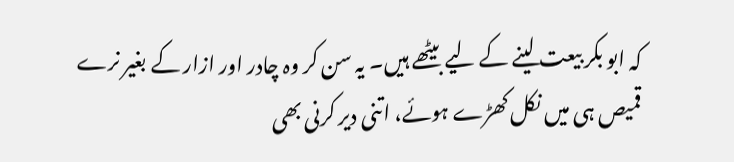کہ ابو بکر بیعت لینے کے لیے بیٹھے ہیں۔ یہ سن کر وہ چادر اور ازار کے بغیر نرے قمیص ہی میں نکل کھڑے ہوئے، اتنی دیر کرنی بھی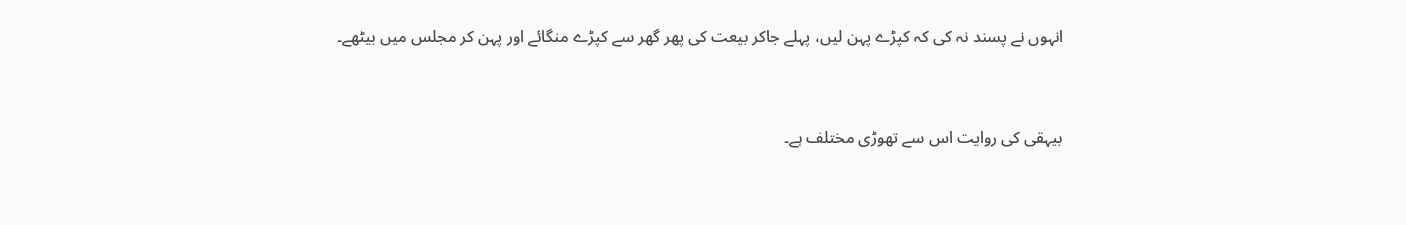انہوں نے پسند نہ کی کہ کپڑے پہن لیں، پہلے جاکر بیعت کی پھر گھر سے کپڑے منگائے اور پہن کر مجلس میں بیٹھے۔


بیہقی کی روایت اس سے تھوڑی مختلف ہے۔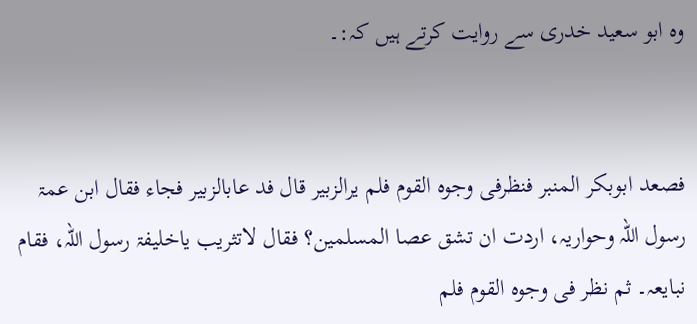وہ ابو سعید خدری سے روایت کرتے ہیں کہ:۔


فصعد ابوبکر المنبر فنظرفی وجوہ القوم فلم یرالزبیر قال فد عابالزبیر فجاء فقال ابن عمۃ رسول اللہ وحواریہ، اردت ان تشق عصا المسلمین؟ فقال لاتثریب یاخلیفۃ رسول اللہ، فقام نبایعہ۔ ثم نظر فی وجوہ القوم فلم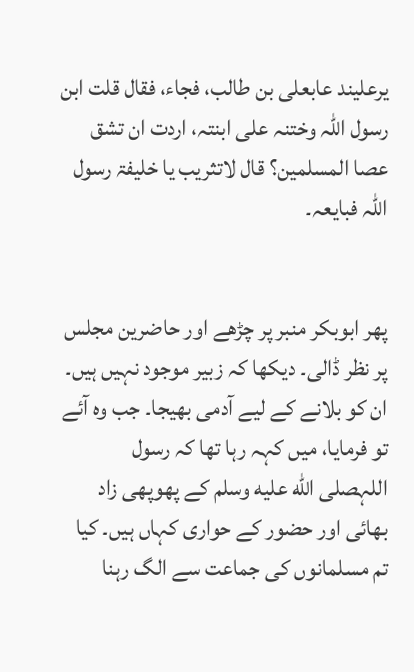یرعلیند عابعلی بن طالب، فجاء، فقال قلت ابن رسول اللہ وختنہ علی ابنتہ، اردت ان تشق عصا المسلمین؟ قال لاتثریب یا خلیفۃ رسول اللہ فبایعہ۔


پھر ابوبکر منبر پر چڑھے اور حاضرین مجلس پر نظر ڈالی۔ دیکھا کہ زبیر موجود نہیں ہیں۔ ان کو بلانے کے لیے آدمی بھیجا۔ جب وہ آئے تو فرمایا، میں کہہ رہا تھا کہ رسول اللہصلى الله عليه وسلم کے پھوپھی زاد بھائی اور حضور کے حواری کہاں ہیں۔ کیا تم مسلمانوں کی جماعت سے الگ رہنا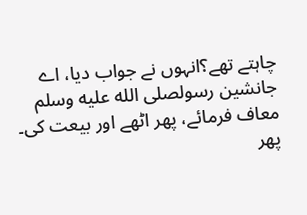چاہتے تھے؟انہوں نے جواب دیا، اے جانشین رسولصلى الله عليه وسلم معاف فرمائے، پھر اٹھے اور بیعت کی۔ پھر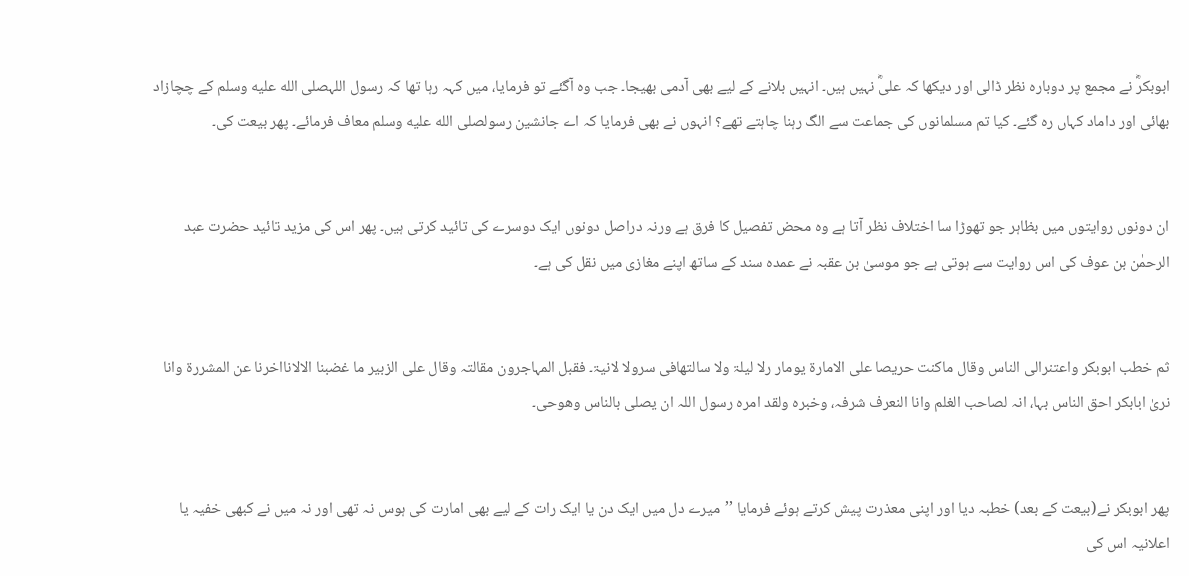ابوبکرؓ نے مجمع پر دوبارہ نظر ڈالی اور دیکھا کہ علیؓ نہیں ہیں۔ انہیں بلانے کے لیے بھی آدمی بھیجا۔ جب وہ آگئے تو فرمایا، میں کہہ رہا تھا کہ رسول اللہصلى الله عليه وسلم کے چچازاد بھائی اور داماد کہاں رہ گئے۔ کیا تم مسلمانوں کی جماعت سے الگ رہنا چاہتے تھے؟ انہوں نے بھی فرمایا کہ اے جانشین رسولصلى الله عليه وسلم معاف فرمائے۔ پھر بیعت کی۔


ان دونوں روایتوں میں بظاہر جو تھوڑا سا اختلاف نظر آتا ہے وہ محض تفصیل کا فرق ہے ورنہ دراصل دونوں ایک دوسرے کی تائید کرتی ہیں۔ پھر اس کی مزید تائید حضرت عبد الرحمٰن بن عوف کی اس روایت سے ہوتی ہے جو موسیٰ بن عقبہ نے عمدہ سند کے ساتھ اپنے مغازی میں نقل کی ہے۔


ثم خطب ابوبکر واعتنرالی الناس وقال ماکنت حریصا علی الامارۃ یومار رلا لیلۃ ولا سالتھافی سرولا لانیۃ۔ فقبل المہاجرون مقالتہ وقال علی الزبیر ما غضبنا الالانااخرنا عن المشررۃ وانا نریٰ ابابکر احق الناس بہا، انہ لصاحب الغلم وانا النعرف شرفہ، وخبرہ ولقد امرہ رسول اللہ ان یصلی بالناس وھوحی۔


پھر ابوبکر نے(بیعت کے بعد) خطبہ دیا اور اپنی معذرت پیش کرتے ہوئے فرمایا ’’میرے دل میں ایک دن یا ایک رات کے لیے بھی امارت کی ہوس نہ تھی اور نہ میں نے کبھی خفیہ یا اعلانیہ اس کی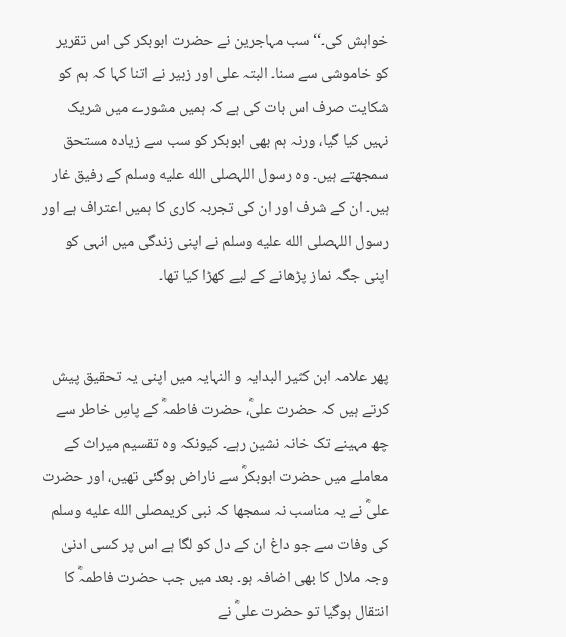خواہش کی۔‘‘ سب مہاجرین نے حضرت ابوبکر کی اس تقریر کو خاموشی سے سنا۔ البتہ علی اور زبیر نے اتنا کہا کہ ہم کو شکایت صرف اس بات کی ہے کہ ہمیں مشورے میں شریک نہیں کیا گیا، ورنہ ہم بھی ابوبکر کو سب سے زیادہ مستحق سمجھتے ہیں۔ وہ رسول اللہصلى الله عليه وسلم کے رفیق غار ہیں۔ ان کے شرف اور ان کی تجربہ کاری کا ہمیں اعتراف ہے اور رسول اللہصلى الله عليه وسلم نے اپنی زندگی میں انہی کو اپنی جگہ نماز پڑھانے کے لیے کھڑا کیا تھا۔


پھر علامہ ابن کثیر البدایہ و النہایہ میں اپنی یہ تحقیق پیش کرتے ہیں کہ حضرت علیؓ، حضرت فاطمہؓ کے پاسِ خاطر سے چھ مہینے تک خانہ نشین رہے۔ کیونکہ وہ تقسیم میراث کے معاملے میں حضرت ابوبکرؓ سے ناراض ہوگئی تھیں، اور حضرت علیؓ نے یہ مناسب نہ سمجھا کہ نبی کریمصلى الله عليه وسلم کی وفات سے جو داغ ان کے دل کو لگا ہے اس پر کسی ادنیٰ وجہ ملال کا بھی اضافہ ہو۔ بعد میں جب حضرت فاطمہؓ کا انتقال ہوگیا تو حضرت علیؓ نے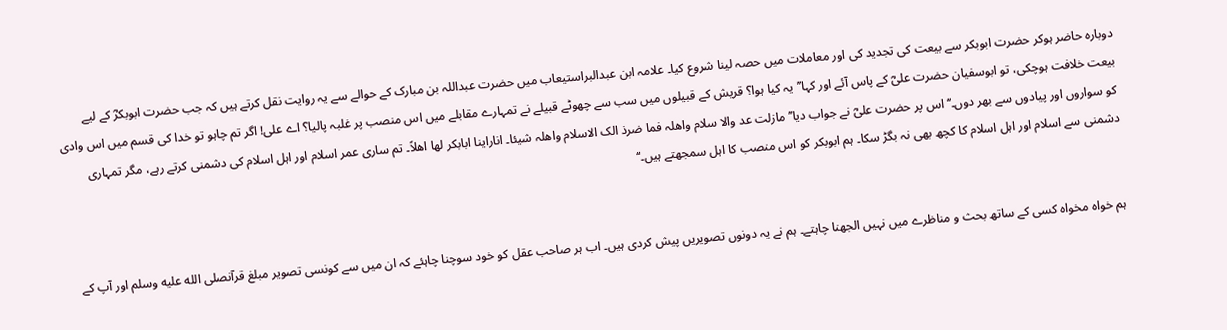دوبارہ حاضر ہوکر حضرت ابوبکر سے بیعت کی تجدید کی اور معاملات میں حصہ لینا شروع کیا۔ علامہ ابن عبدالبراستیعاب میں حضرت عبداللہ بن مبارک کے حوالے سے یہ روایت نقل کرتے ہیں کہ جب حضرت ابوبکرؓ کے لیے بیعت خلافت ہوچکی، تو ابوسفیان حضرت علیؓ کے پاس آئے اور کہا’’یہ کیا ہوا؟ قریش کے قبیلوں میں سب سے چھوٹے قبیلے نے تمہارے مقابلے میں اس منصب پر غلبہ پالیا؟ اے علی! اگر تم چاہو تو خدا کی قسم میں اس وادی کو سواروں اور پیادوں سے بھر دوں۔‘‘اس پر حضرت علیؓ نے جواب دیا’’مازلت عد والا سلام واھلہ فما ضرذ الک الاسلام واھلہ شیئا۔ اناراینا ابابکر لھا اھلاً۔ تم ساری عمر اسلام اور اہل اسلام کی دشمنی کرتے رہے، مگر تمہاری دشمنی سے اسلام اور اہل اسلام کا کچھ بھی نہ بگڑ سکا۔ ہم ابوبکر کو اس منصب کا اہل سمجھتے ہیں۔‘‘


ہم خواہ مخواہ کسی کے ساتھ بحث و مناظرے میں نہیں الجھنا چاہتے۔ ہم نے یہ دونوں تصویریں پیش کردی ہیں۔ اب ہر صاحب عقل کو خود سوچنا چاہئے کہ ان میں سے کونسی تصویر مبلغ قرآنصلى الله عليه وسلم اور آپ کے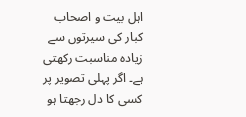اہل بیت و اصحاب کبار کی سیرتوں سے زیادہ مناسبت رکھتی ہے۔ اگر پہلی تصویر پر کسی کا دل رجھتا ہو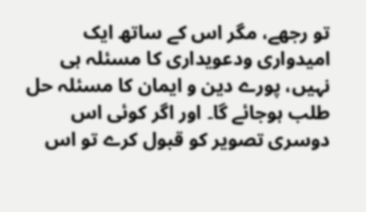تو رجھے، مگر اس کے ساتھ ایک امیدواری ودعویداری کا مسئلہ ہی نہیں، پورے دین و ایمان کا مسئلہ حل طلب ہوجائے گا۔ اور اگر کوئی اس دوسری تصویر کو قبول کرے تو اس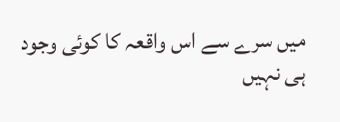میں سرے سے اس واقعہ کا کوئی وجود ہی نہیں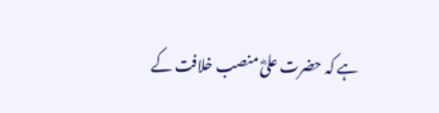ہے کہ حضرت علیؓ منصب خلافت کے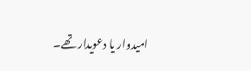امیدوار یا دعویدار تھے۔